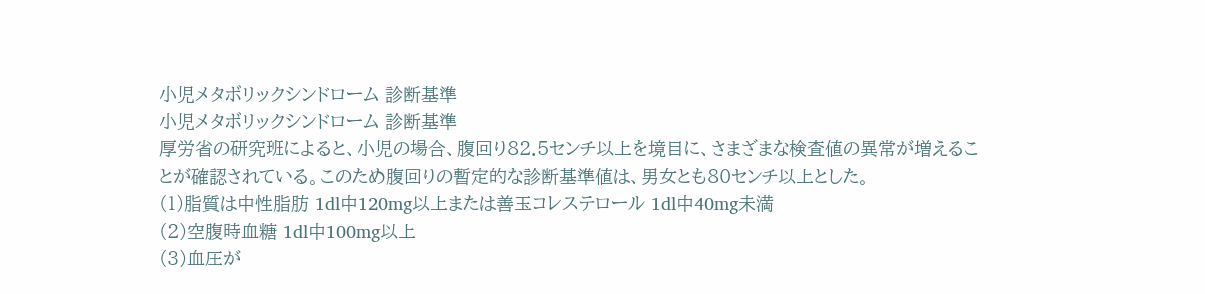小児メタボリックシンドローム 診断基準
小児メタボリックシンドローム 診断基準
厚労省の研究班によると、小児の場合、腹回り82.5センチ以上を境目に、さまざまな検査値の異常が増えることが確認されている。このため腹回りの暫定的な診断基準値は、男女とも80センチ以上とした。
(1)脂質は中性脂肪 1dl中120mg以上または善玉コレステロール 1dl中40mg未満
(2)空腹時血糖 1dl中100mg以上
(3)血圧が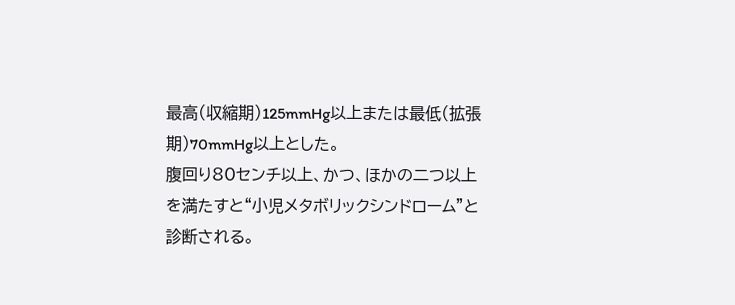最高(収縮期)125mmHg以上または最低(拡張期)70mmHg以上とした。
腹回り80センチ以上、かつ、ほかの二つ以上を満たすと“小児メタボリックシンドローム”と診断される。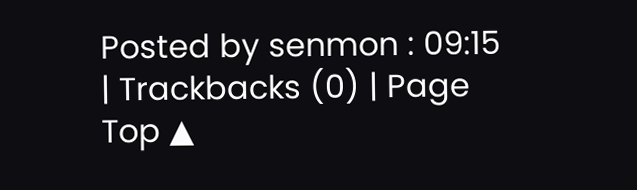Posted by senmon : 09:15 | Trackbacks (0) | Page Top ▲